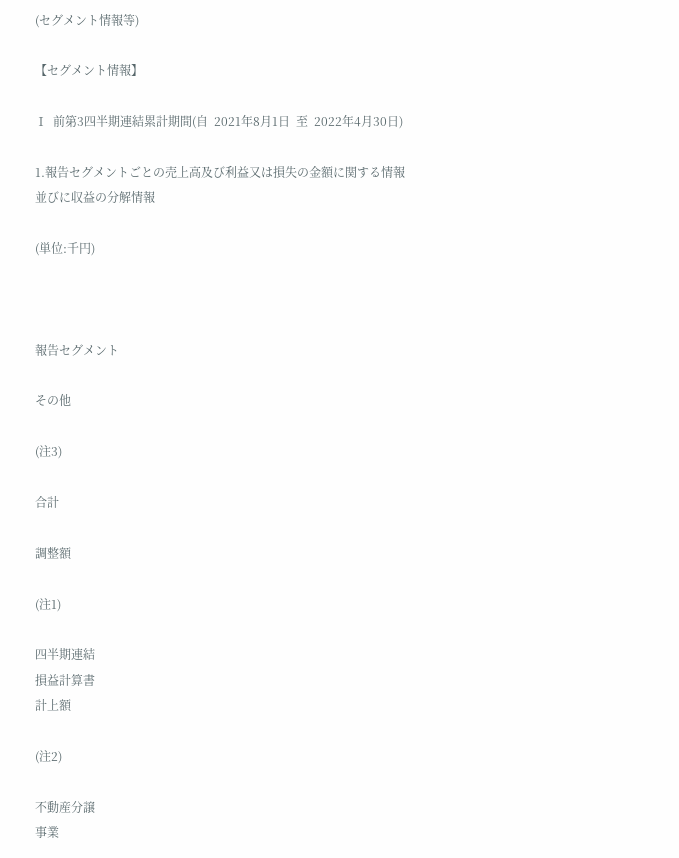(セグメント情報等)

【セグメント情報】

Ⅰ  前第3四半期連結累計期間(自  2021年8月1日  至  2022年4月30日)

1.報告セグメントごとの売上高及び利益又は損失の金額に関する情報並びに収益の分解情報

(単位:千円)



報告セグメント

その他

(注3)

合計

調整額

(注1)

四半期連結
損益計算書
計上額

(注2)

不動産分譲
事業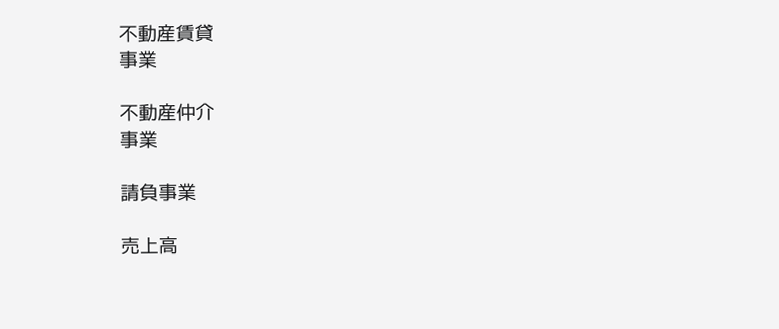不動産賃貸
事業

不動産仲介
事業

請負事業

売上高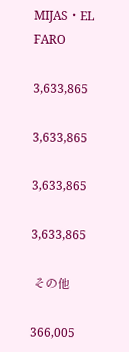MIJAS・EL FARO

3,633,865

3,633,865

3,633,865

3,633,865

 その他

366,005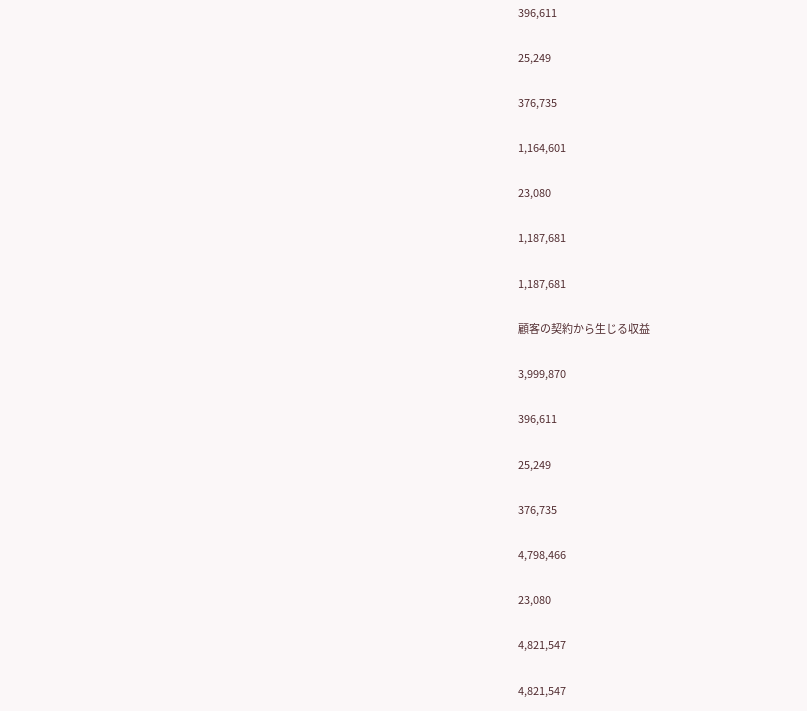396,611

25,249

376,735

1,164,601

23,080

1,187,681

1,187,681

顧客の契約から生じる収益

3,999,870

396,611

25,249

376,735

4,798,466

23,080

4,821,547

4,821,547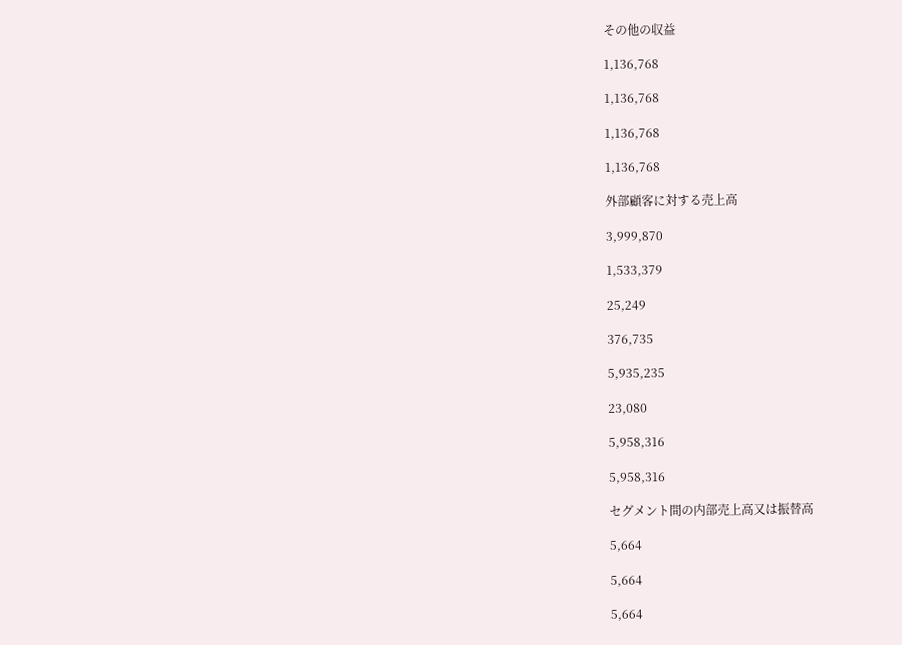その他の収益

1,136,768

1,136,768

1,136,768

1,136,768

外部顧客に対する売上高

3,999,870

1,533,379

25,249

376,735

5,935,235

23,080

5,958,316

5,958,316

セグメント間の内部売上高又は振替高

5,664

5,664

5,664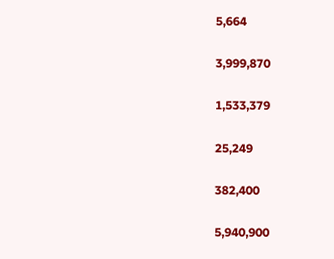5,664

3,999,870

1,533,379

25,249

382,400

5,940,900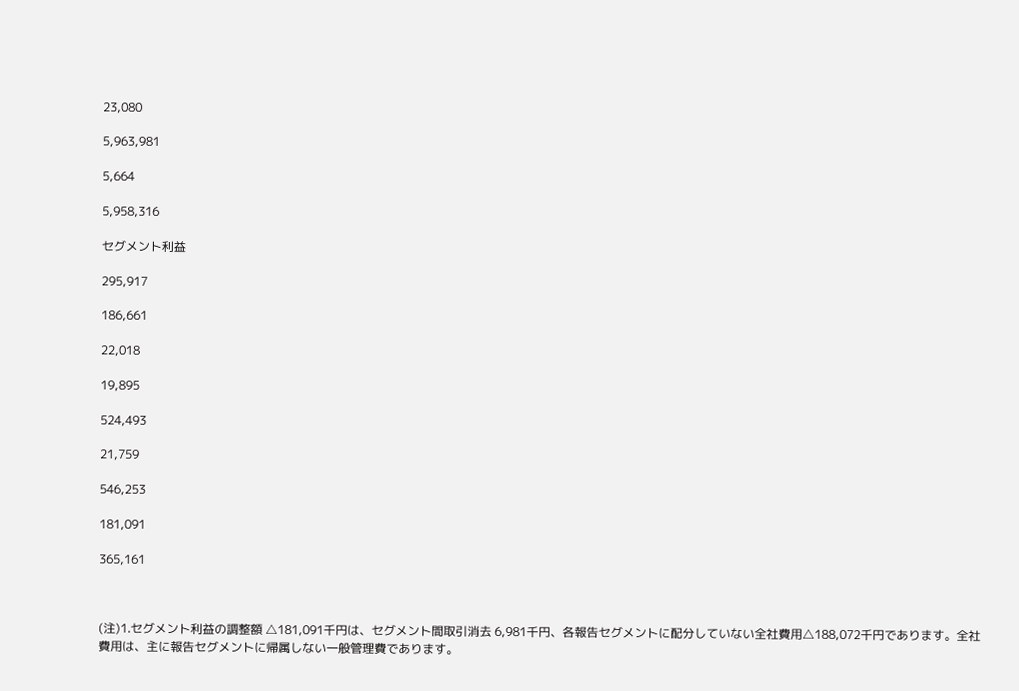23,080

5,963,981

5,664

5,958,316

セグメント利益

295,917

186,661

22,018

19,895

524,493

21,759

546,253

181,091

365,161



(注)1.セグメント利益の調整額 △181,091千円は、セグメント間取引消去 6,981千円、各報告セグメントに配分していない全社費用△188,072千円であります。全社費用は、主に報告セグメントに帰属しない一般管理費であります。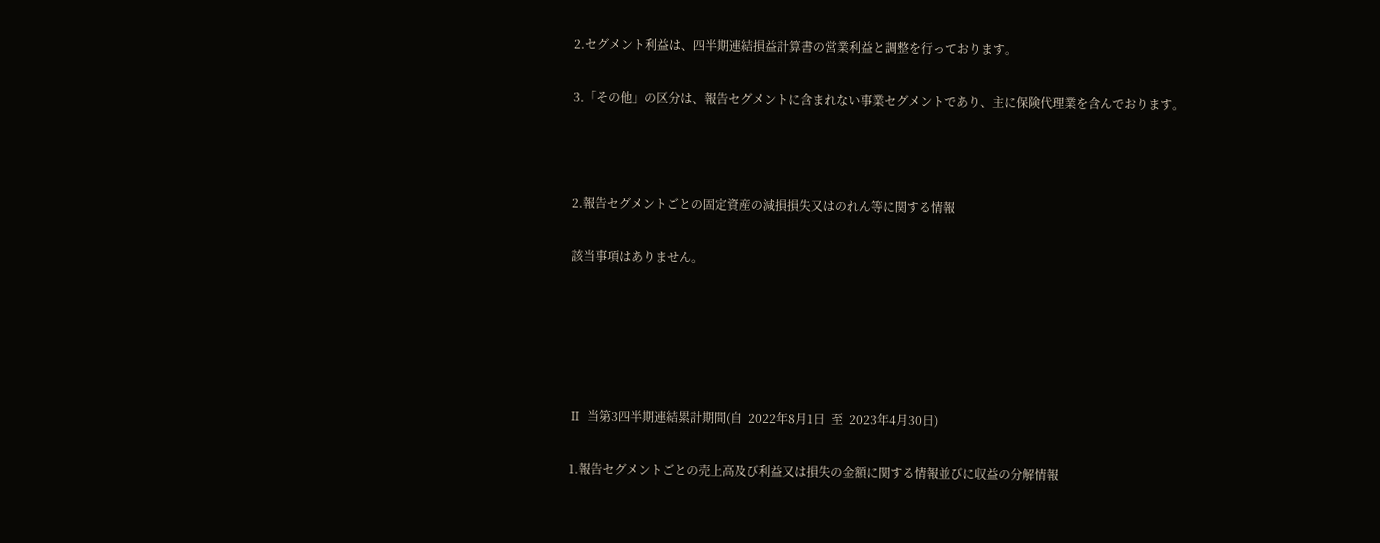2.セグメント利益は、四半期連結損益計算書の営業利益と調整を行っております。

3.「その他」の区分は、報告セグメントに含まれない事業セグメントであり、主に保険代理業を含んでおります。



2.報告セグメントごとの固定資産の減損損失又はのれん等に関する情報

該当事項はありません。





Ⅱ  当第3四半期連結累計期間(自  2022年8月1日  至  2023年4月30日)

1.報告セグメントごとの売上高及び利益又は損失の金額に関する情報並びに収益の分解情報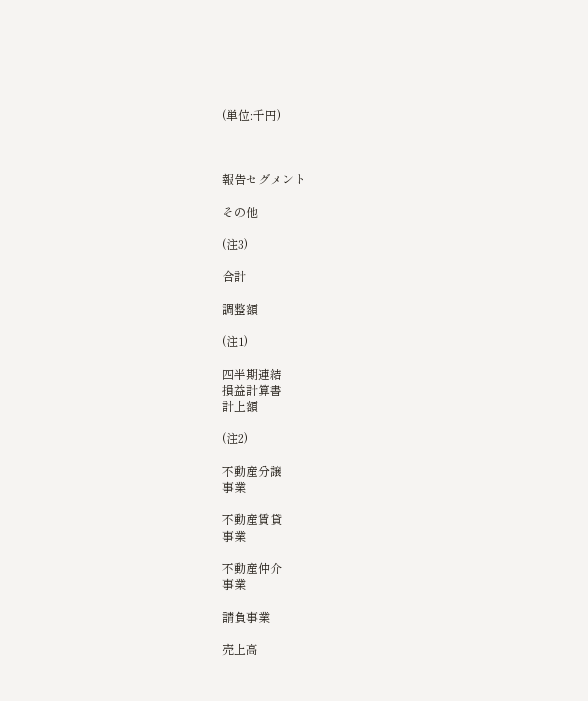(単位:千円)



報告セグメント

その他

(注3)

合計

調整額

(注1)

四半期連結
損益計算書
計上額

(注2)

不動産分譲
事業

不動産賃貸
事業

不動産仲介
事業

請負事業

売上高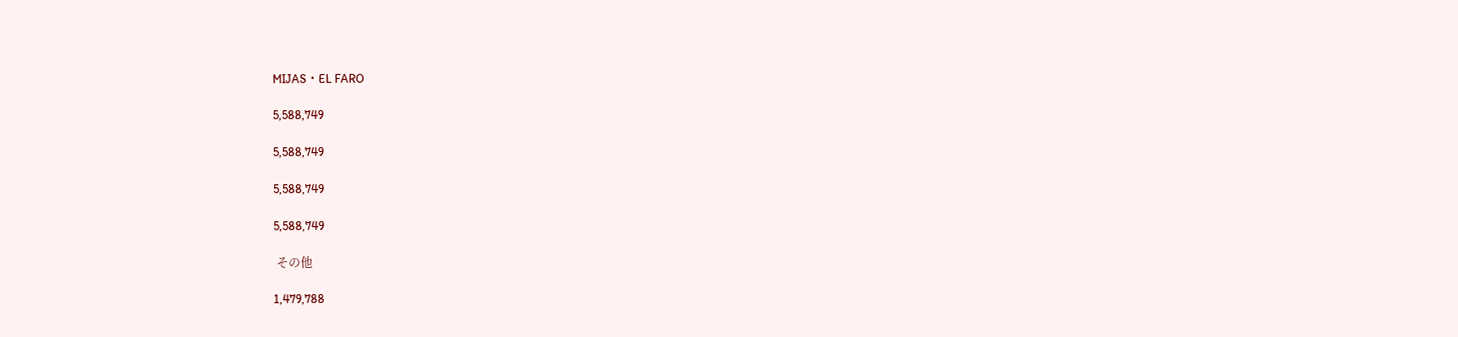MIJAS・EL FARO

5,588,749

5,588,749

5,588,749

5,588,749

 その他

1,479,788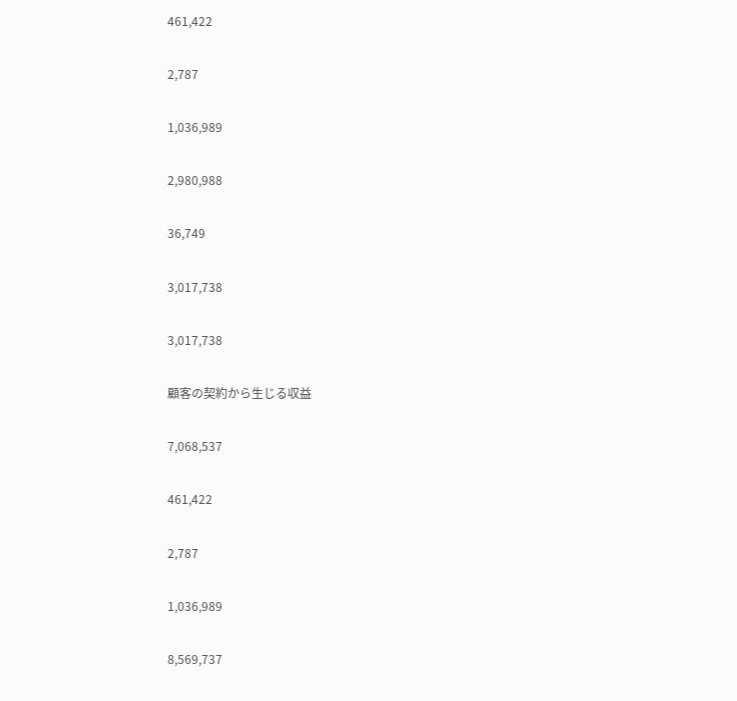461,422

2,787

1,036,989

2,980,988

36,749

3,017,738

3,017,738

顧客の契約から生じる収益

7,068,537

461,422

2,787

1,036,989

8,569,737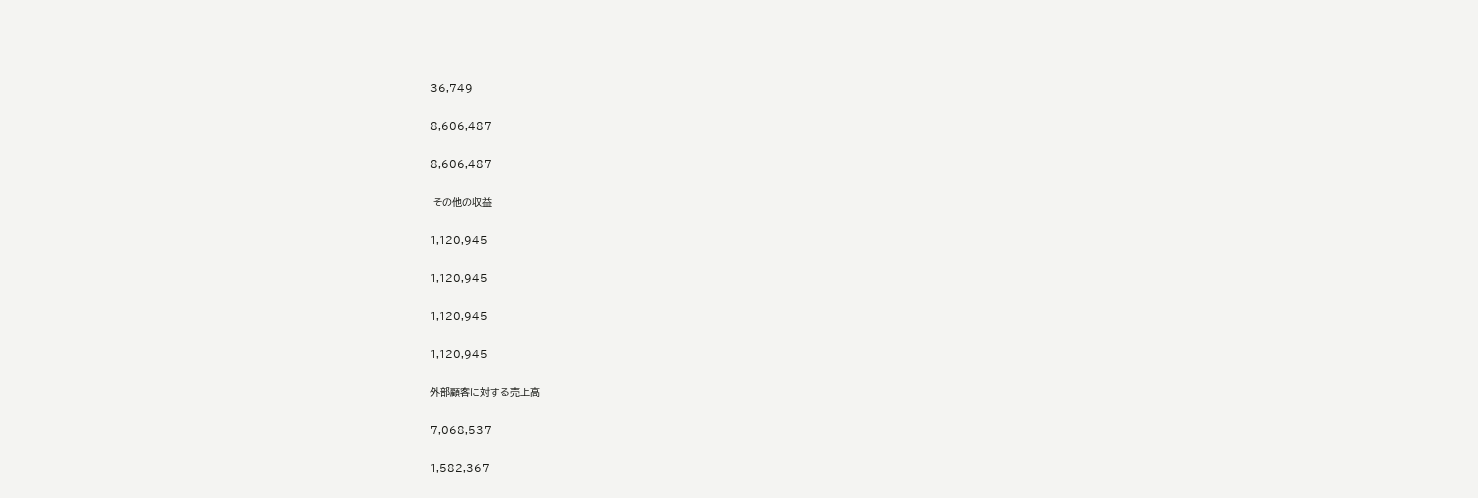36,749

8,606,487

8,606,487

 その他の収益

1,120,945

1,120,945

1,120,945

1,120,945

外部顧客に対する売上高

7,068,537

1,582,367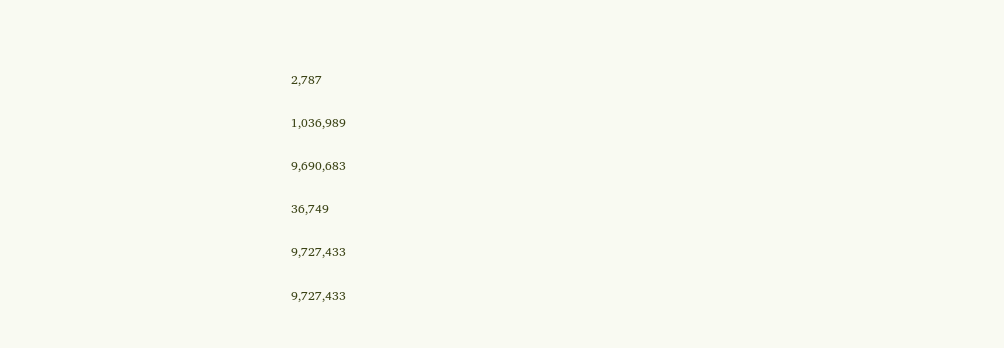2,787

1,036,989

9,690,683

36,749

9,727,433

9,727,433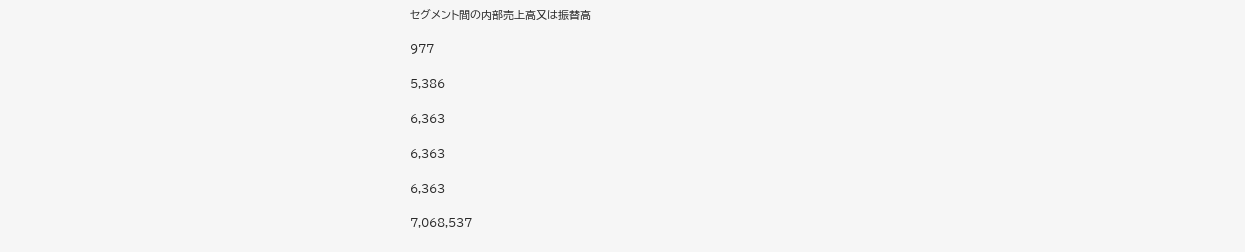セグメント間の内部売上高又は振替高

977

5,386

6,363

6,363

6,363

7,068,537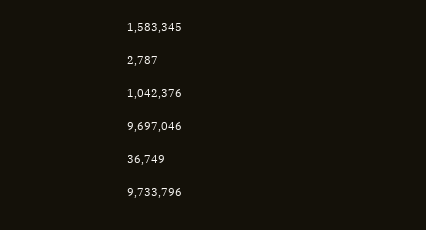1,583,345

2,787

1,042,376

9,697,046

36,749

9,733,796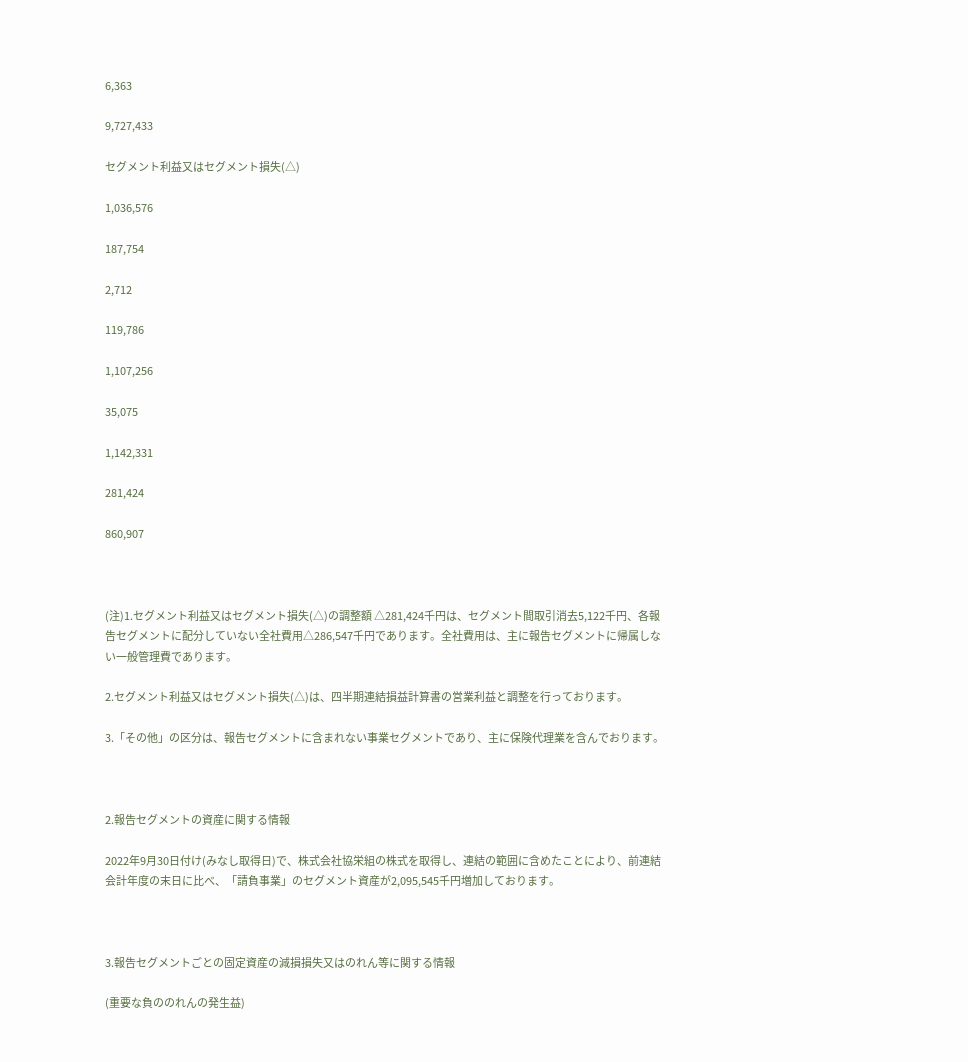6,363

9,727,433

セグメント利益又はセグメント損失(△)

1,036,576

187,754

2,712

119,786

1,107,256

35,075

1,142,331

281,424

860,907



(注)1.セグメント利益又はセグメント損失(△)の調整額 △281,424千円は、セグメント間取引消去5,122千円、各報告セグメントに配分していない全社費用△286,547千円であります。全社費用は、主に報告セグメントに帰属しない一般管理費であります。

2.セグメント利益又はセグメント損失(△)は、四半期連結損益計算書の営業利益と調整を行っております。

3.「その他」の区分は、報告セグメントに含まれない事業セグメントであり、主に保険代理業を含んでおります。



2.報告セグメントの資産に関する情報

2022年9月30日付け(みなし取得日)で、株式会社協栄組の株式を取得し、連結の範囲に含めたことにより、前連結会計年度の末日に比べ、「請負事業」のセグメント資産が2,095,545千円増加しております。



3.報告セグメントごとの固定資産の減損損失又はのれん等に関する情報

(重要な負ののれんの発生益)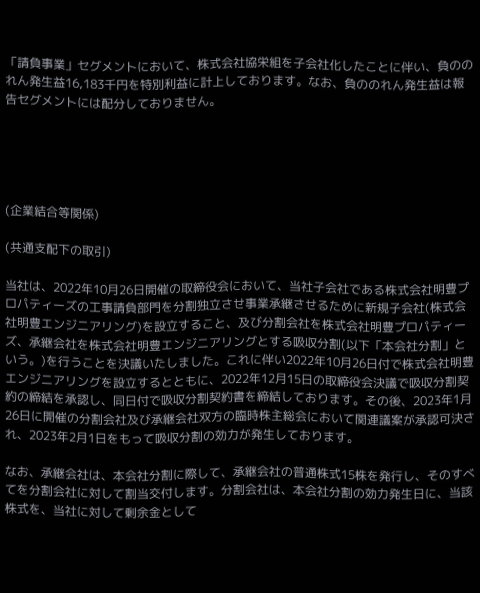「請負事業」セグメントにおいて、株式会社協栄組を子会社化したことに伴い、負ののれん発生益16,183千円を特別利益に計上しております。なお、負ののれん発生益は報告セグメントには配分しておりません。





(企業結合等関係)

(共通支配下の取引)

当社は、2022年10月26日開催の取締役会において、当社子会社である株式会社明豊プロパティーズの工事請負部門を分割独立させ事業承継させるために新規子会社(株式会社明豊エンジニアリング)を設立すること、及び分割会社を株式会社明豊プロパティーズ、承継会社を株式会社明豊エンジニアリングとする吸収分割(以下「本会社分割」という。)を行うことを決議いたしました。これに伴い2022年10月26日付で株式会社明豊エンジニアリングを設立するとともに、2022年12月15日の取締役会決議で吸収分割契約の締結を承認し、同日付で吸収分割契約書を締結しております。その後、2023年1月26日に開催の分割会社及び承継会社双方の臨時株主総会において関連議案が承認可決され、2023年2月1日をもって吸収分割の効力が発生しております。

なお、承継会社は、本会社分割に際して、承継会社の普通株式15株を発行し、そのすべてを分割会社に対して割当交付します。分割会社は、本会社分割の効力発生日に、当該株式を、当社に対して剰余金として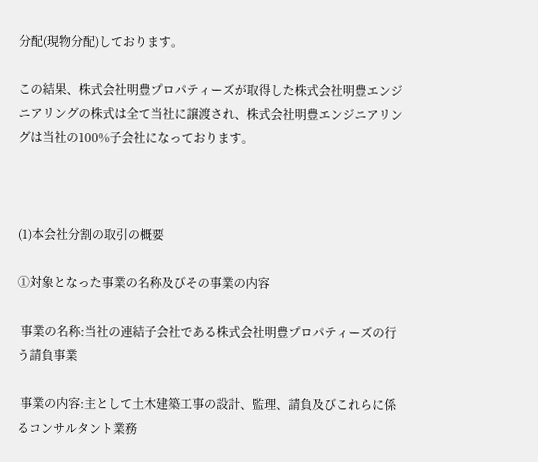分配(現物分配)しております。

この結果、株式会社明豊プロパティーズが取得した株式会社明豊エンジニアリングの株式は全て当社に譲渡され、株式会社明豊エンジニアリングは当社の100%子会社になっております。



(1)本会社分割の取引の概要

①対象となった事業の名称及びその事業の内容

 事業の名称:当社の連結子会社である株式会社明豊プロパティーズの行う請負事業

 事業の内容:主として土木建築工事の設計、監理、請負及びこれらに係るコンサルタント業務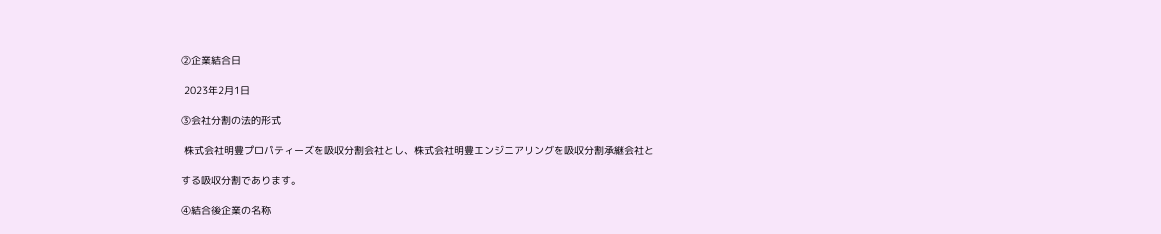②企業結合日

 2023年2月1日

③会社分割の法的形式

 株式会社明豊プロパティーズを吸収分割会社とし、株式会社明豊エンジニアリングを吸収分割承継会社と

する吸収分割であります。

④結合後企業の名称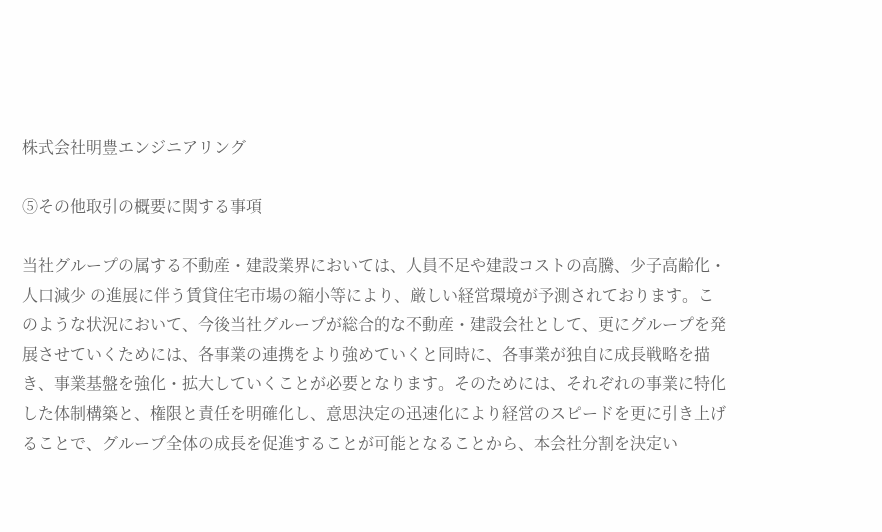株式会社明豊エンジニアリング

⑤その他取引の概要に関する事項

当社グループの属する不動産・建設業界においては、人員不足や建設コストの高騰、少子高齢化・人口減少 の進展に伴う賃貸住宅市場の縮小等により、厳しい経営環境が予測されております。このような状況において、今後当社グループが総合的な不動産・建設会社として、更にグループを発展させていくためには、各事業の連携をより強めていくと同時に、各事業が独自に成長戦略を描き、事業基盤を強化・拡大していくことが必要となります。そのためには、それぞれの事業に特化した体制構築と、権限と責任を明確化し、意思決定の迅速化により経営のスピードを更に引き上げることで、グループ全体の成長を促進することが可能となることから、本会社分割を決定い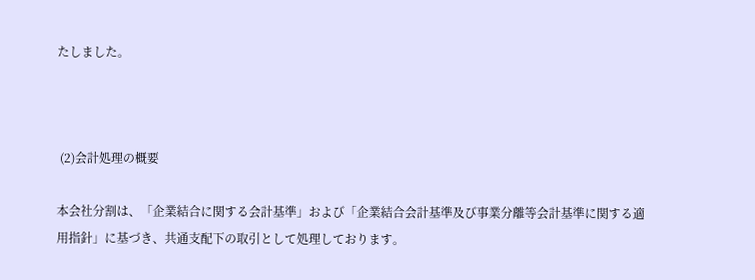たしました。



 (2)会計処理の概要

本会社分割は、「企業結合に関する会計基準」および「企業結合会計基準及び事業分離等会計基準に関する適用指針」に基づき、共通支配下の取引として処理しております。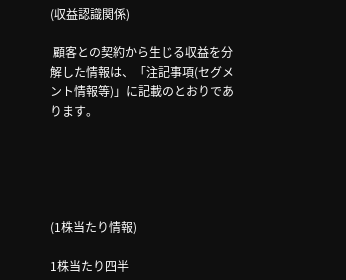(収益認識関係)

 顧客との契約から生じる収益を分解した情報は、「注記事項(セグメント情報等)」に記載のとおりであります。





(1株当たり情報)

1株当たり四半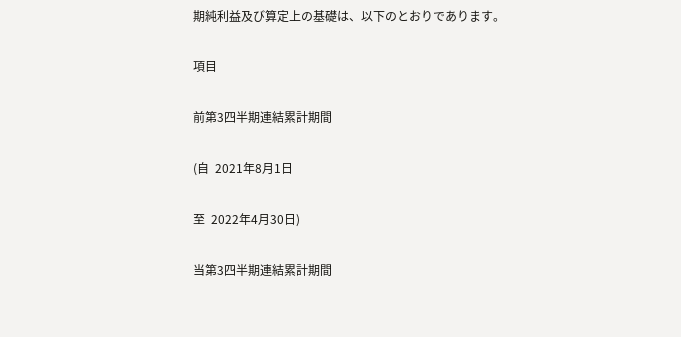期純利益及び算定上の基礎は、以下のとおりであります。

項目

前第3四半期連結累計期間

(自  2021年8月1日

至  2022年4月30日)

当第3四半期連結累計期間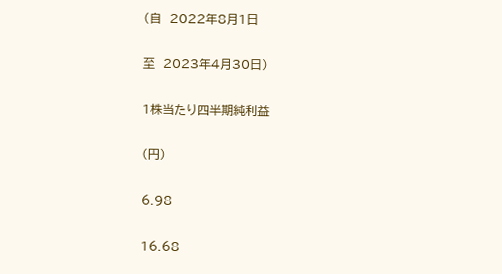(自  2022年8月1日

至  2023年4月30日)

1株当たり四半期純利益

(円)

6.98

16.68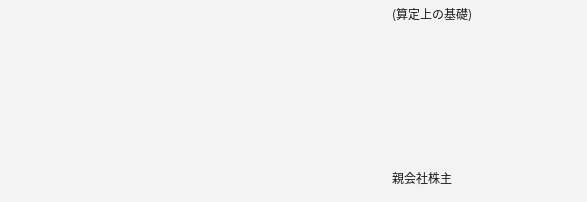(算定上の基礎)







親会社株主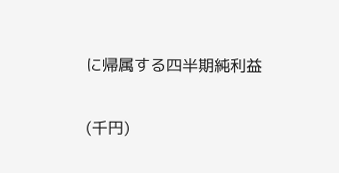に帰属する四半期純利益

(千円)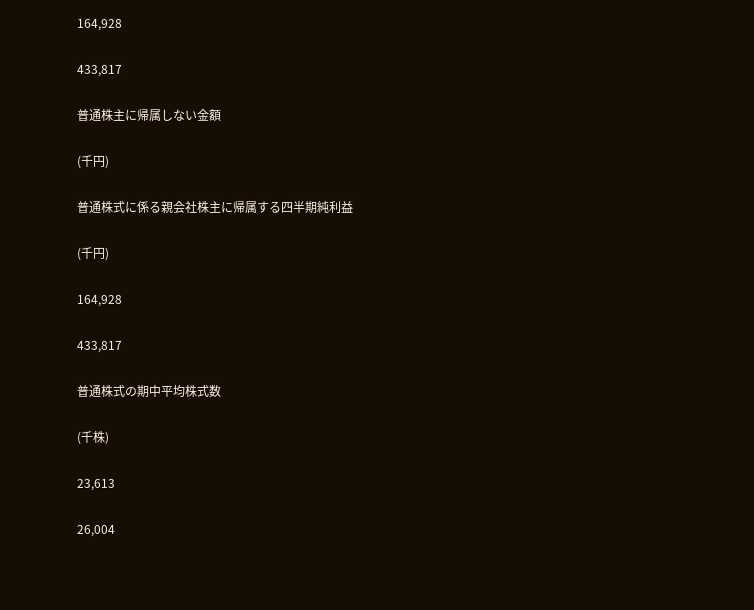164,928

433,817

普通株主に帰属しない金額

(千円)

普通株式に係る親会社株主に帰属する四半期純利益

(千円)

164,928

433,817

普通株式の期中平均株式数

(千株)

23,613

26,004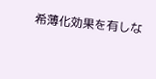希薄化効果を有しな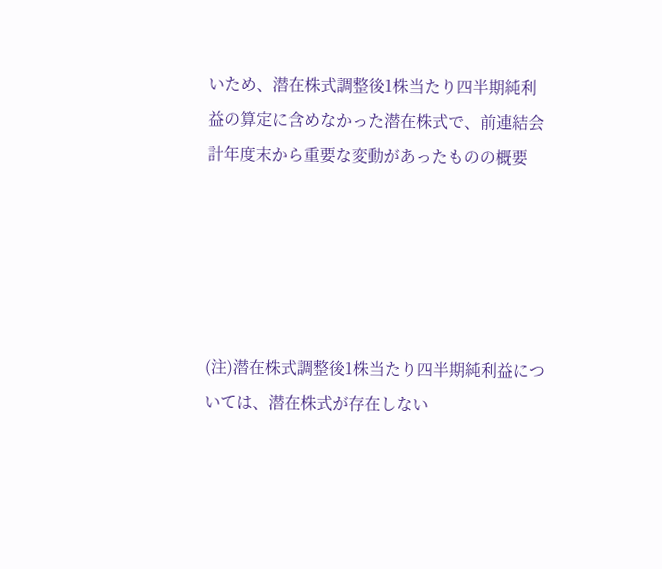いため、潜在株式調整後1株当たり四半期純利益の算定に含めなかった潜在株式で、前連結会計年度末から重要な変動があったものの概要





(注)潜在株式調整後1株当たり四半期純利益については、潜在株式が存在しない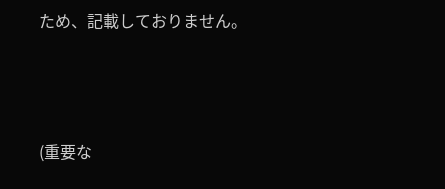ため、記載しておりません。



(重要な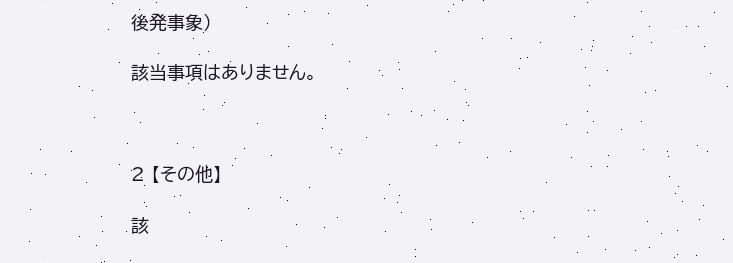後発事象)

該当事項はありません。



2 【その他】

該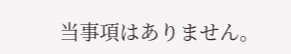当事項はありません。